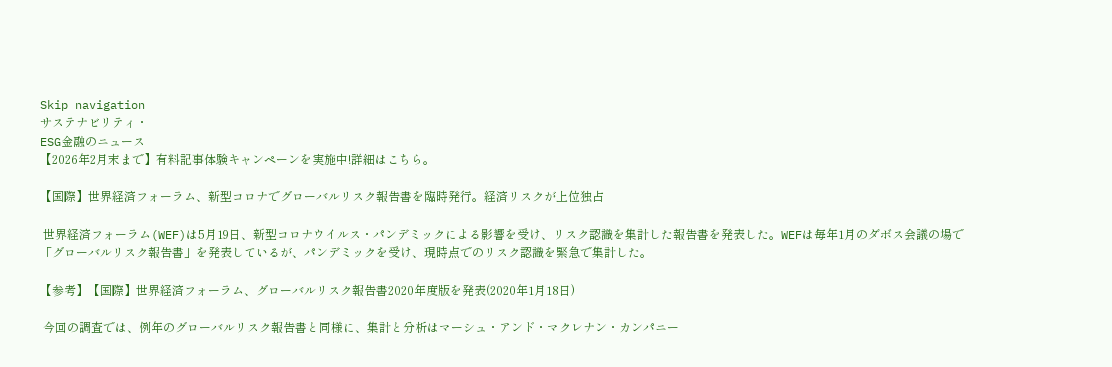Skip navigation
サステナビリティ・
ESG金融のニュース
【2026年2月末まで】有料記事体験キャンペーンを実施中!詳細はこちら。

【国際】世界経済フォーラム、新型コロナでグローバルリスク報告書を臨時発行。経済リスクが上位独占

 世界経済フォーラム(WEF)は5月19日、新型コロナウイルス・パンデミックによる影響を受け、リスク認識を集計した報告書を発表した。WEFは毎年1月のダボス会議の場で「グローバルリスク報告書」を発表しているが、パンデミックを受け、現時点でのリスク認識を緊急で集計した。

【参考】【国際】世界経済フォーラム、グローバルリスク報告書2020年度版を発表(2020年1月18日)

 今回の調査では、例年のグローバルリスク報告書と同様に、集計と分析はマーシュ・アンド・マクレナン・カンパニー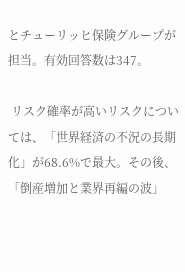とチューリッヒ保険グループが担当。有効回答数は347。

 リスク確率が高いリスクについては、「世界経済の不況の長期化」が68.6%で最大。その後、「倒産増加と業界再編の波」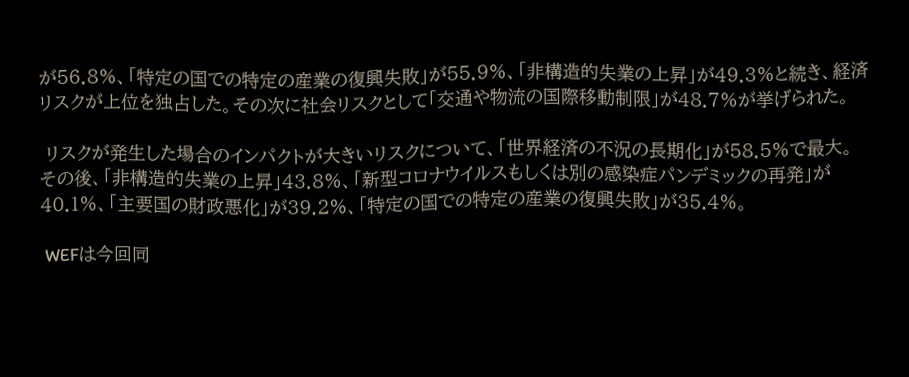が56.8%、「特定の国での特定の産業の復興失敗」が55.9%、「非構造的失業の上昇」が49.3%と続き、経済リスクが上位を独占した。その次に社会リスクとして「交通や物流の国際移動制限」が48.7%が挙げられた。

 リスクが発生した場合のインパクトが大きいリスクについて、「世界経済の不況の長期化」が58.5%で最大。その後、「非構造的失業の上昇」43.8%、「新型コロナウイルスもしくは別の感染症パンデミックの再発」が40.1%、「主要国の財政悪化」が39.2%、「特定の国での特定の産業の復興失敗」が35.4%。

 WEFは今回同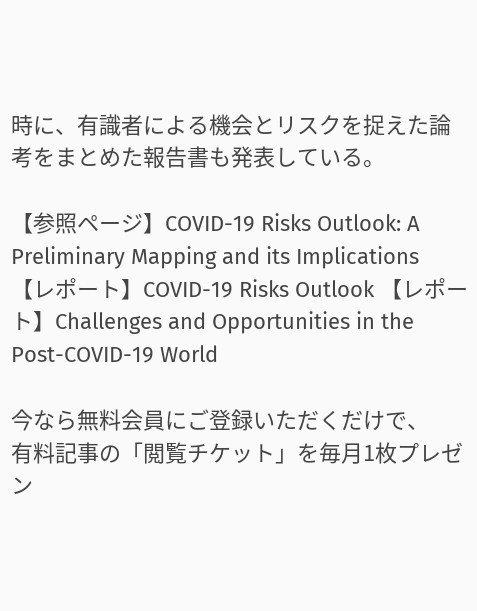時に、有識者による機会とリスクを捉えた論考をまとめた報告書も発表している。

【参照ページ】COVID-19 Risks Outlook: A Preliminary Mapping and its Implications 【レポート】COVID-19 Risks Outlook 【レポート】Challenges and Opportunities in the Post-COVID-19 World

今なら無料会員にご登録いただくだけで、
有料記事の「閲覧チケット」を毎月1枚プレゼン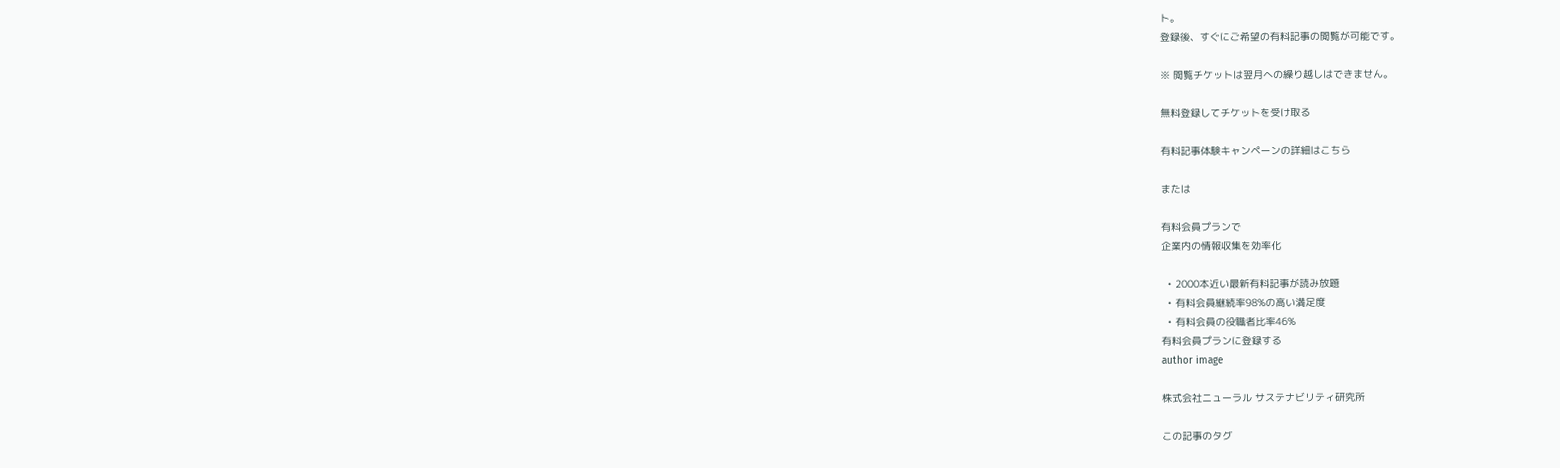ト。
登録後、すぐにご希望の有料記事の閲覧が可能です。

※ 閲覧チケットは翌月への繰り越しはできません。

無料登録してチケットを受け取る

有料記事体験キャンペーンの詳細はこちら

または

有料会員プランで
企業内の情報収集を効率化

  • 2000本近い最新有料記事が読み放題
  • 有料会員継続率98%の高い満足度
  • 有料会員の役職者比率46%
有料会員プランに登録する
author image

株式会社ニューラル サステナビリティ研究所

この記事のタグ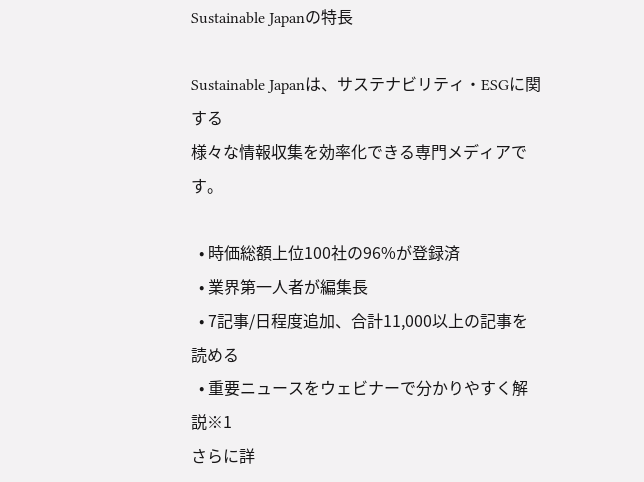Sustainable Japanの特長

Sustainable Japanは、サステナビリティ・ESGに関する
様々な情報収集を効率化できる専門メディアです。

  • 時価総額上位100社の96%が登録済
  • 業界第一人者が編集長
  • 7記事/日程度追加、合計11,000以上の記事を読める
  • 重要ニュースをウェビナーで分かりやすく解説※1
さらに詳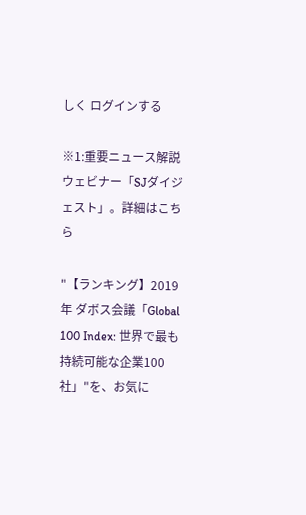しく ログインする

※1:重要ニュース解説ウェビナー「SJダイジェスト」。詳細はこちら

"【ランキング】2019年 ダボス会議「Global 100 Index: 世界で最も持続可能な企業100社」"を、お気に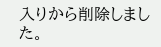入りから削除しました。